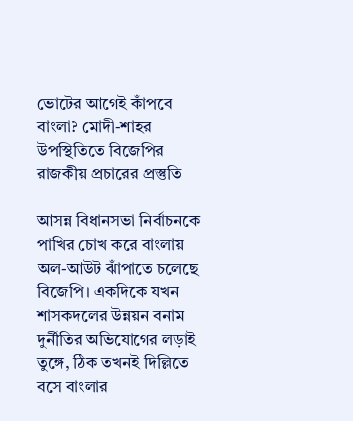ভোটের আগেই কাঁপবে বাংলা? মোদী-শাহর উপস্থিতিতে বিজেপির রাজকীয় প্রচারের প্রস্তুতি

আসন্ন বিধানসভা নির্বাচনকে পাখির চোখ করে বাংলায় অল-আউট ঝাঁপাতে চলেছে বিজেপি। একদিকে যখন শাসকদলের উন্নয়ন বনাম দুর্নীতির অভিযোগের লড়াই তুঙ্গে, ঠিক তখনই দিল্লিতে বসে বাংলার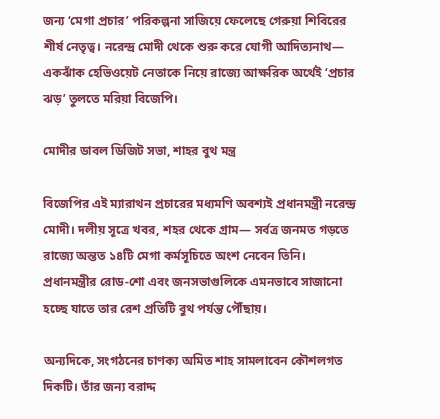জন্য ‘মেগা প্রচার’ পরিকল্পনা সাজিয়ে ফেলেছে গেরুয়া শিবিরের শীর্ষ নেতৃত্ব। নরেন্দ্র মোদী থেকে শুরু করে যোগী আদিত্যনাথ— একঝাঁক হেভিওয়েট নেতাকে নিয়ে রাজ্যে আক্ষরিক অর্থেই ‘প্রচার ঝড়’ তুলতে মরিয়া বিজেপি।

মোদীর ডাবল ডিজিট সভা, শাহর বুথ মন্ত্র

বিজেপির এই ম্যারাথন প্রচারের মধ্যমণি অবশ্যই প্রধানমন্ত্রী নরেন্দ্র মোদী। দলীয় সূত্রে খবর, শহর থেকে গ্রাম— সর্বত্র জনমত গড়তে রাজ্যে অন্তত ১৪টি মেগা কর্মসূচিতে অংশ নেবেন তিনি। প্রধানমন্ত্রীর রোড-শো এবং জনসভাগুলিকে এমনভাবে সাজানো হচ্ছে যাতে তার রেশ প্রতিটি বুথ পর্যন্ত পৌঁছায়।

অন্যদিকে, সংগঠনের চাণক্য অমিত শাহ সামলাবেন কৌশলগত দিকটি। তাঁর জন্য বরাদ্দ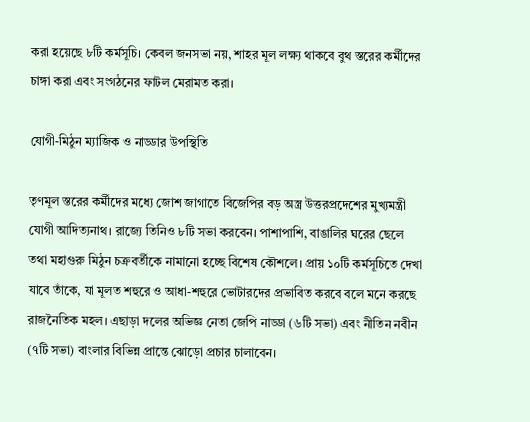করা হয়েছে ৮টি কর্মসূচি। কেবল জনসভা নয়, শাহর মূল লক্ষ্য থাকবে বুথ স্তরের কর্মীদের চাঙ্গা করা এবং সংগঠনের ফাটল মেরামত করা।

যোগী-মিঠুন ম্যাজিক ও নাড্ডার উপস্থিতি

তৃণমূল স্তরের কর্মীদের মধ্যে জোশ জাগাতে বিজেপির বড় অস্ত্র উত্তরপ্রদেশের মুখ্যমন্ত্রী যোগী আদিত্যনাথ। রাজ্যে তিনিও ৮টি সভা করবেন। পাশাপাশি, বাঙালির ঘরের ছেলে তথা মহাগুরু মিঠুন চক্রবর্তীকে নামানো হচ্ছে বিশেষ কৌশলে। প্রায় ১০টি কর্মসূচিতে দেখা যাবে তাঁকে, যা মূলত শহুরে ও আধা-শহুরে ভোটারদের প্রভাবিত করবে বলে মনে করছে রাজনৈতিক মহল। এছাড়া দলের অভিজ্ঞ নেতা জেপি নাড্ডা (৬টি সভা) এবং নীতিন নবীন (৭টি সভা) বাংলার বিভিন্ন প্রান্তে ঝোড়ো প্রচার চালাবেন।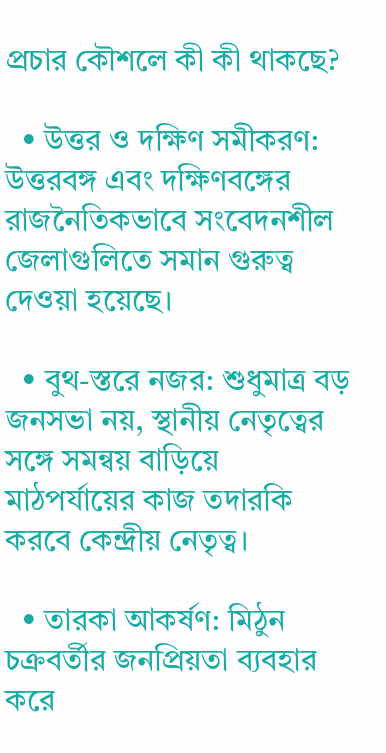প্রচার কৌশলে কী কী থাকছে?

  • উত্তর ও দক্ষিণ সমীকরণ: উত্তরবঙ্গ এবং দক্ষিণবঙ্গের রাজনৈতিকভাবে সংবেদনশীল জেলাগুলিতে সমান গুরুত্ব দেওয়া হয়েছে।

  • বুথ-স্তরে নজর: শুধুমাত্র বড় জনসভা নয়, স্থানীয় নেতৃত্বের সঙ্গে সমন্বয় বাড়িয়ে মাঠপর্যায়ের কাজ তদারকি করবে কেন্দ্রীয় নেতৃত্ব।

  • তারকা আকর্ষণ: মিঠুন চক্রবর্তীর জনপ্রিয়তা ব্যবহার করে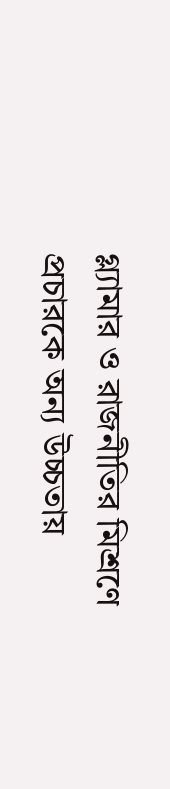গ্ল্যামার ও রাজনীতির মিশ্রণে প্রচারকে অন্য উচ্চতায়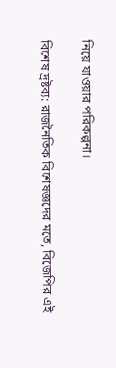নিয়ে যাওয়ার পরিকল্পনা।

বিশেষ দ্রষ্টব্য: রাজনৈতিক বিশেষজ্ঞদের মতে, বিজেপির এই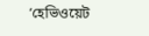‘হেভিওয়েট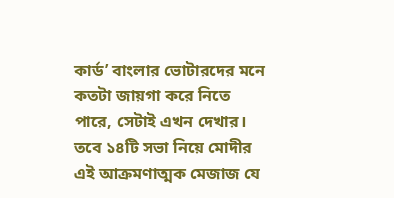কার্ড’ বাংলার ভোটারদের মনে কতটা জায়গা করে নিতে পারে, সেটাই এখন দেখার। তবে ১৪টি সভা নিয়ে মোদীর এই আক্রমণাত্মক মেজাজ যে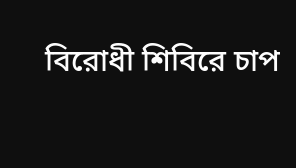বিরোধী শিবিরে চাপ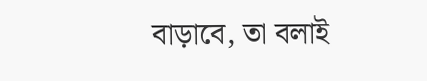বাড়াবে, তা বলাই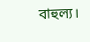বাহুল্য।